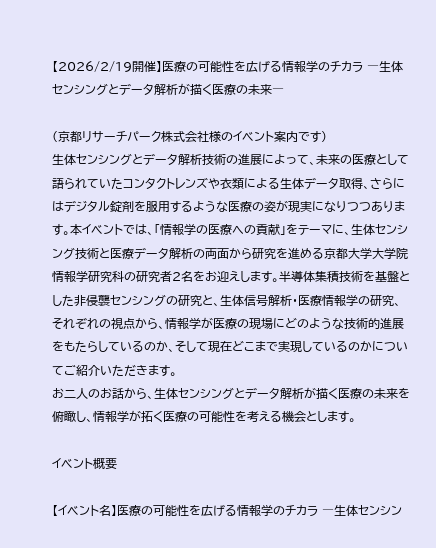【2026/2/19開催】医療の可能性を広げる情報学のチカラ ―生体センシングとデータ解析が描く医療の未来―

(京都リサーチパーク株式会社様のイベント案内です)
生体センシングとデータ解析技術の進展によって、未来の医療として語られていたコンタクトレンズや衣類による生体データ取得、さらにはデジタル錠剤を服用するような医療の姿が現実になりつつあります。本イベントでは、「情報学の医療への貢献」をテーマに、生体センシング技術と医療データ解析の両面から研究を進める京都大学大学院情報学研究科の研究者2名をお迎えします。半導体集積技術を基盤とした非侵襲センシングの研究と、生体信号解析・医療情報学の研究、それぞれの視点から、情報学が医療の現場にどのような技術的進展をもたらしているのか、そして現在どこまで実現しているのかについてご紹介いただきます。
お二人のお話から、生体センシングとデータ解析が描く医療の未来を俯瞰し、情報学が拓く医療の可能性を考える機会とします。

イベント概要

【イベント名】医療の可能性を広げる情報学のチカラ ―生体センシン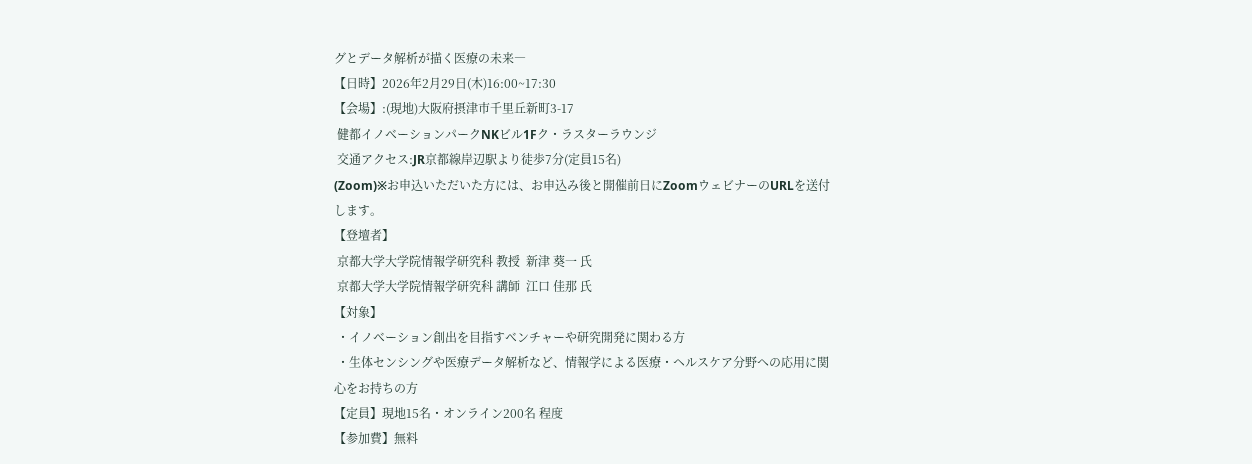グとデータ解析が描く医療の未来―
【日時】2026年2月29日(木)16:00~17:30
【会場】:(現地)大阪府摂津市千里丘新町3-17
 健都イノベーションパークNKビル1Fク・ラスターラウンジ
 交通アクセス:JR京都線岸辺駅より徒歩7分(定員15名)
(Zoom)※お申込いただいた方には、お申込み後と開催前日にZoomウェビナーのURLを送付します。
【登壇者】
 京都大学大学院情報学研究科 教授  新津 葵一 氏
 京都大学大学院情報学研究科 講師  江口 佳那 氏
【対象】
 ・イノベーション創出を目指すベンチャーや研究開発に関わる方
 ・生体センシングや医療データ解析など、情報学による医療・ヘルスケア分野への応用に関心をお持ちの方
【定員】現地15名・オンライン200名 程度
【参加費】無料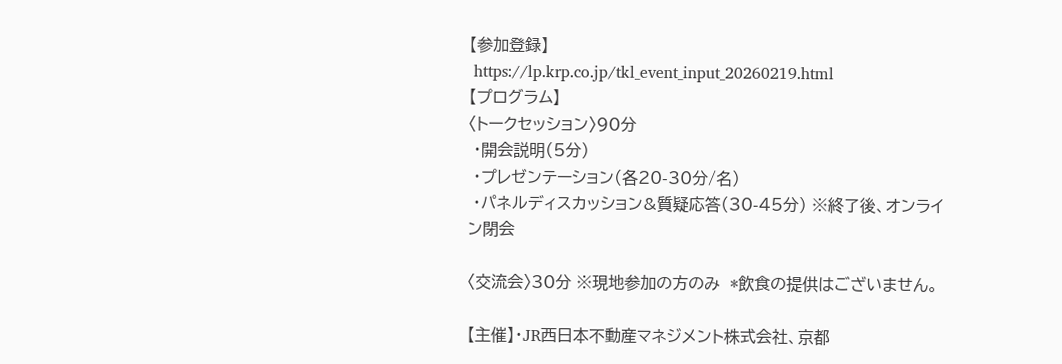【参加登録】
 https://lp.krp.co.jp/tkl_event_input_20260219.html
【プログラム】
〈トークセッション〉90分
 ・開会説明(5分)
 ・プレゼンテーション(各20-30分/名)
 ・パネルディスカッション&質疑応答(30-45分) ※終了後、オンライン閉会

〈交流会〉30分 ※現地参加の方のみ  *飲食の提供はございません。

【主催】・JR西日本不動産マネジメント株式会社、京都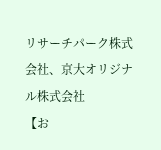リサーチパーク株式会社、京大オリジナル株式会社
【お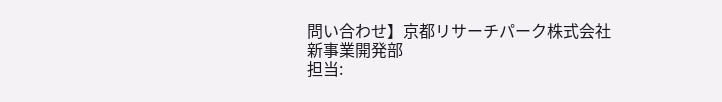問い合わせ】京都リサーチパーク株式会社 新事業開発部
担当: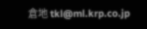倉地 tkl@ml.krp.co.jp